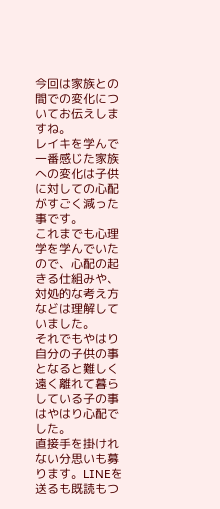今回は家族との間での変化についてお伝えしますね。
レイキを学んで一番感じた家族への変化は子供に対しての心配がすごく減った事です。
これまでも心理学を学んでいたので、心配の起きる仕組みや、対処的な考え方などは理解していました。
それでもやはり自分の子供の事となると難しく遠く離れて暮らしている子の事はやはり心配でした。
直接手を掛けれない分思いも募ります。LINEを送るも既読もつ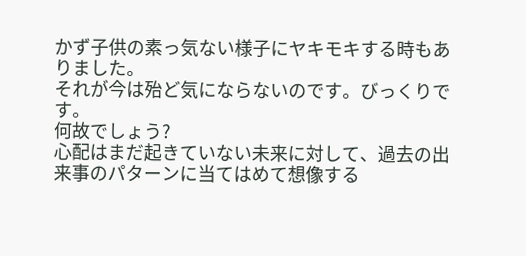かず子供の素っ気ない様子にヤキモキする時もありました。
それが今は殆ど気にならないのです。びっくりです。
何故でしょう?
心配はまだ起きていない未来に対して、過去の出来事のパターンに当てはめて想像する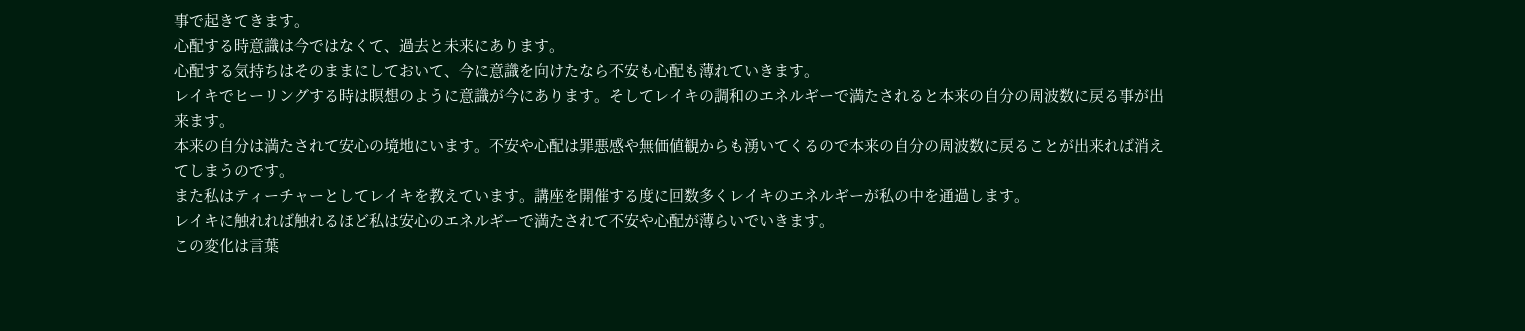事で起きてきます。
心配する時意識は今ではなくて、過去と未来にあります。
心配する気持ちはそのままにしておいて、今に意識を向けたなら不安も心配も薄れていきます。
レイキでヒーリングする時は瞑想のように意識が今にあります。そしてレイキの調和のエネルギーで満たされると本来の自分の周波数に戻る事が出来ます。
本来の自分は満たされて安心の境地にいます。不安や心配は罪悪感や無価値観からも湧いてくるので本来の自分の周波数に戻ることが出来れば消えてしまうのです。
また私はティーチャーとしてレイキを教えています。講座を開催する度に回数多くレイキのエネルギーが私の中を通過します。
レイキに触れれば触れるほど私は安心のエネルギーで満たされて不安や心配が薄らいでいきます。
この変化は言葉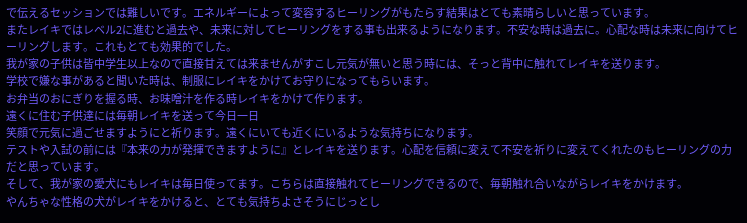で伝えるセッションでは難しいです。エネルギーによって変容するヒーリングがもたらす結果はとても素晴らしいと思っています。
またレイキではレベル2に進むと過去や、未来に対してヒーリングをする事も出来るようになります。不安な時は過去に。心配な時は未来に向けてヒーリングします。これもとても効果的でした。
我が家の子供は皆中学生以上なので直接甘えては来ませんがすこし元気が無いと思う時には、そっと背中に触れてレイキを送ります。
学校で嫌な事があると聞いた時は、制服にレイキをかけてお守りになってもらいます。
お弁当のおにぎりを握る時、お味噌汁を作る時レイキをかけて作ります。
遠くに住む子供達には毎朝レイキを送って今日一日
笑顔で元気に過ごせますようにと祈ります。遠くにいても近くにいるような気持ちになります。
テストや入試の前には『本来の力が発揮できますように』とレイキを送ります。心配を信頼に変えて不安を祈りに変えてくれたのもヒーリングの力だと思っています。
そして、我が家の愛犬にもレイキは毎日使ってます。こちらは直接触れてヒーリングできるので、毎朝触れ合いながらレイキをかけます。
やんちゃな性格の犬がレイキをかけると、とても気持ちよさそうにじっとし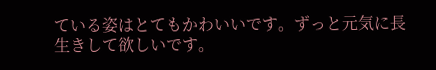ている姿はとてもかわいいです。ずっと元気に長生きして欲しいです。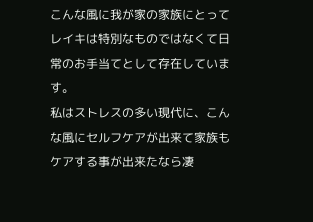こんな風に我が家の家族にとってレイキは特別なものではなくて日常のお手当てとして存在しています。
私はストレスの多い現代に、こんな風にセルフケアが出来て家族もケアする事が出来たなら凄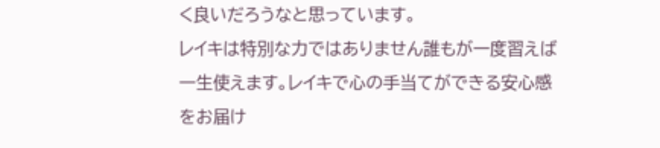く良いだろうなと思っています。
レイキは特別な力ではありません誰もが一度習えば一生使えます。レイキで心の手当てができる安心感をお届け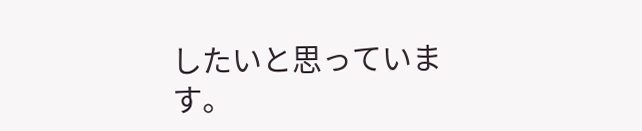したいと思っています。